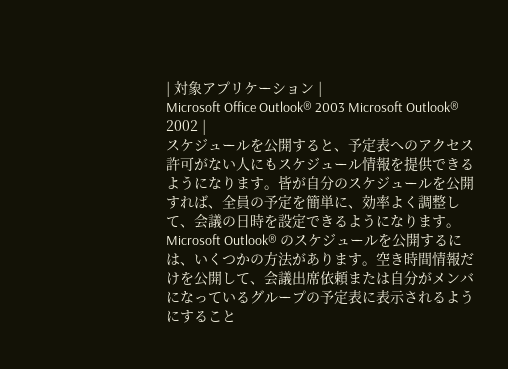| 対象アプリケーション |
Microsoft Office Outlook® 2003 Microsoft Outlook® 2002 |
スケジュールを公開すると、予定表へのアクセス許可がない人にもスケジュール情報を提供できるようになります。皆が自分のスケジュールを公開すれば、全員の予定を簡単に、効率よく調整して、会議の日時を設定できるようになります。
Microsoft Outlook® のスケジュールを公開するには、いくつかの方法があります。空き時間情報だけを公開して、会議出席依頼または自分がメンバになっているグループの予定表に表示されるようにすること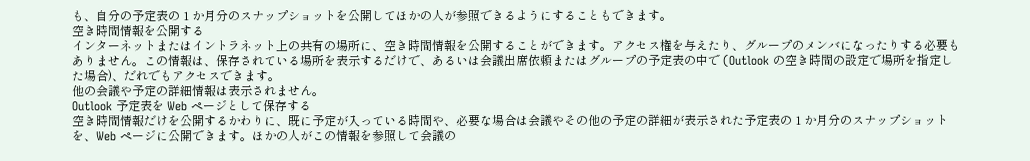も、自分の予定表の 1 か月分のスナップショットを公開してほかの人が参照できるようにすることもできます。
空き時間情報を公開する
インターネットまたはイントラネット上の共有の場所に、空き時間情報を公開することができます。アクセス権を与えたり、グループのメンバになったりする必要もありません。この情報は、保存されている場所を表示するだけで、あるいは会議出席依頼またはグループの予定表の中で (Outlook の空き時間の設定で場所を指定した場合)、だれでもアクセスできます。
他の会議や予定の詳細情報は表示されません。
Outlook 予定表を Web ページとして保存する
空き時間情報だけを公開するかわりに、既に予定が入っている時間や、必要な場合は会議やその他の予定の詳細が表示された予定表の 1 か月分のスナップショットを、Web ページに公開できます。ほかの人がこの情報を参照して会議の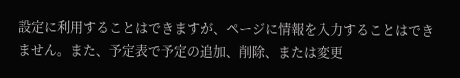設定に利用することはできますが、ページに情報を入力することはできません。また、予定表で予定の追加、削除、または変更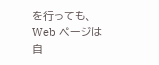を行っても、Web ページは自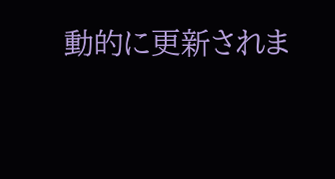動的に更新されま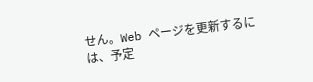せん。Web ページを更新するには、予定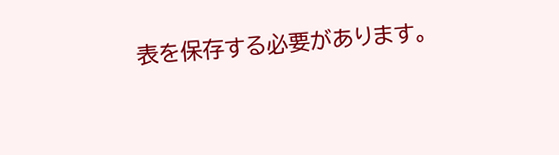表を保存する必要があります。